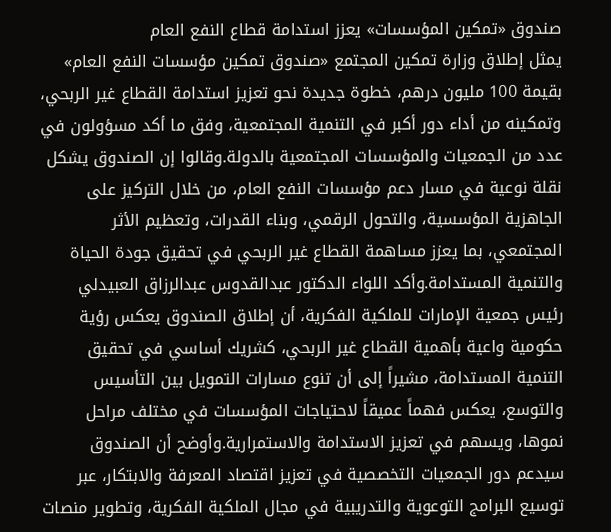صندوق «تمكين المؤسسات» يعزز استدامة قطاع النفع العام
يمثل إطلاق وزارة تمكين المجتمع «صندوق تمكين مؤسسات النفع العام» بقيمة 100 مليون درهم، خطوة جديدة نحو تعزيز استدامة القطاع غير الربحي، وتمكينه من أداء دور أكبر في التنمية المجتمعية، وفق ما أكد مسؤولون في عدد من الجمعيات والمؤسسات المجتمعية بالدولة.وقالوا إن الصندوق يشكل نقلة نوعية في مسار دعم مؤسسات النفع العام، من خلال التركيز على الجاهزية المؤسسية، والتحول الرقمي، وبناء القدرات، وتعظيم الأثر المجتمعي، بما يعزز مساهمة القطاع غير الربحي في تحقيق جودة الحياة والتنمية المستدامة.وأكد اللواء الدكتور عبدالقدوس عبدالرزاق العبيدلي رئيس جمعية الإمارات للملكية الفكرية، أن إطلاق الصندوق يعكس رؤية حكومية واعية بأهمية القطاع غير الربحي، كشريك أساسي في تحقيق التنمية المستدامة، مشيراً إلى أن تنوع مسارات التمويل بين التأسيس والتوسع، يعكس فهماً عميقاً لاحتياجات المؤسسات في مختلف مراحل نموها، ويسهم في تعزيز الاستدامة والاستمرارية.وأوضح أن الصندوق سيدعم دور الجمعيات التخصصية في تعزيز اقتصاد المعرفة والابتكار، عبر توسيع البرامج التوعوية والتدريبية في مجال الملكية الفكرية، وتطوير منصات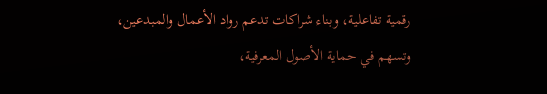رقمية تفاعلية، وبناء شراكات تدعم رواد الأعمال والمبدعين، وتسهم في حماية الأصول المعرفية،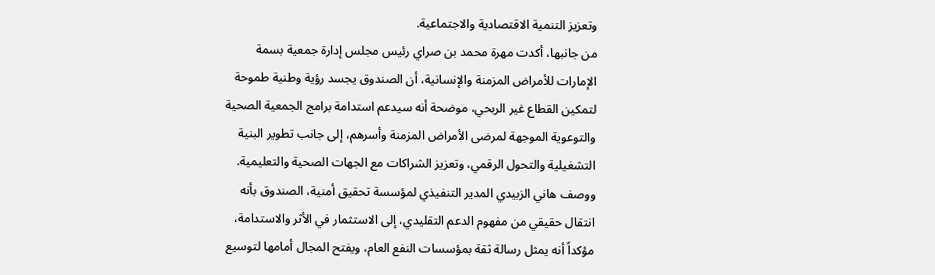وتعزيز التنمية الاقتصادية والاجتماعية.
من جانبها، أكدت مهرة محمد بن صراي رئيس مجلس إدارة جمعية بسمة الإمارات للأمراض المزمنة والإنسانية، أن الصندوق يجسد رؤية وطنية طموحة لتمكين القطاع غير الربحي، موضحة أنه سيدعم استدامة برامج الجمعية الصحية والتوعوية الموجهة لمرضى الأمراض المزمنة وأسرهم، إلى جانب تطوير البنية التشغيلية والتحول الرقمي، وتعزيز الشراكات مع الجهات الصحية والتعليمية.
ووصف هاني الزبيدي المدير التنفيذي لمؤسسة تحقيق أمنية، الصندوق بأنه انتقال حقيقي من مفهوم الدعم التقليدي، إلى الاستثمار في الأثر والاستدامة، مؤكداً أنه يمثل رسالة ثقة بمؤسسات النفع العام، ويفتح المجال أمامها لتوسيع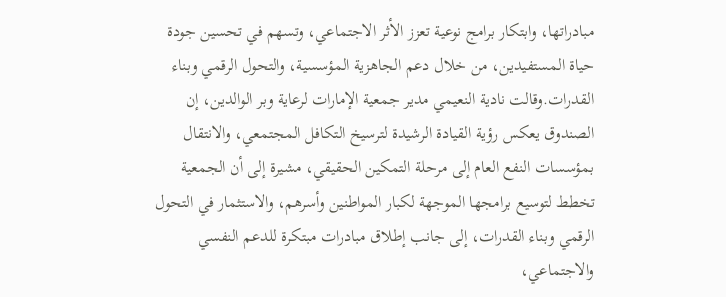مبادراتها، وابتكار برامج نوعية تعزز الأثر الاجتماعي، وتسهم في تحسين جودة حياة المستفيدين، من خلال دعم الجاهزية المؤسسية، والتحول الرقمي وبناء القدرات.وقالت نادية النعيمي مدير جمعية الإمارات لرعاية وبر الوالدين، إن الصندوق يعكس رؤية القيادة الرشيدة لترسيخ التكافل المجتمعي، والانتقال بمؤسسات النفع العام إلى مرحلة التمكين الحقيقي، مشيرة إلى أن الجمعية تخطط لتوسيع برامجها الموجهة لكبار المواطنين وأسرهم، والاستثمار في التحول الرقمي وبناء القدرات، إلى جانب إطلاق مبادرات مبتكرة للدعم النفسي والاجتماعي،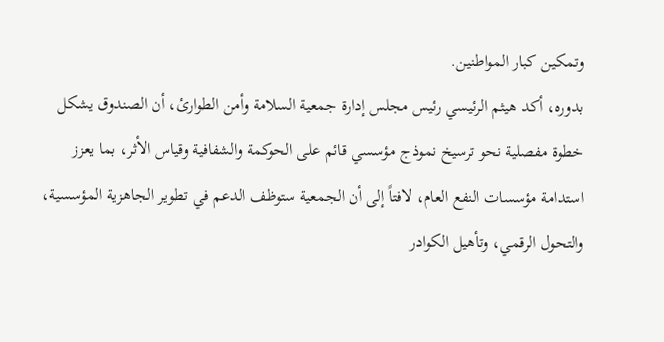وتمكين كبار المواطنين.
بدوره، أكد هيثم الرئيسي رئيس مجلس إدارة جمعية السلامة وأمن الطوارئ، أن الصندوق يشكل خطوة مفصلية نحو ترسيخ نموذج مؤسسي قائم على الحوكمة والشفافية وقياس الأثر، بما يعزز استدامة مؤسسات النفع العام، لافتاً إلى أن الجمعية ستوظف الدعم في تطوير الجاهزية المؤسسية، والتحول الرقمي، وتأهيل الكوادر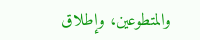والمتطوعين، وإطلاق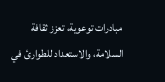مبادرات توعوية، تعزز ثقافة السلامة، والاستعداد للطوارئ في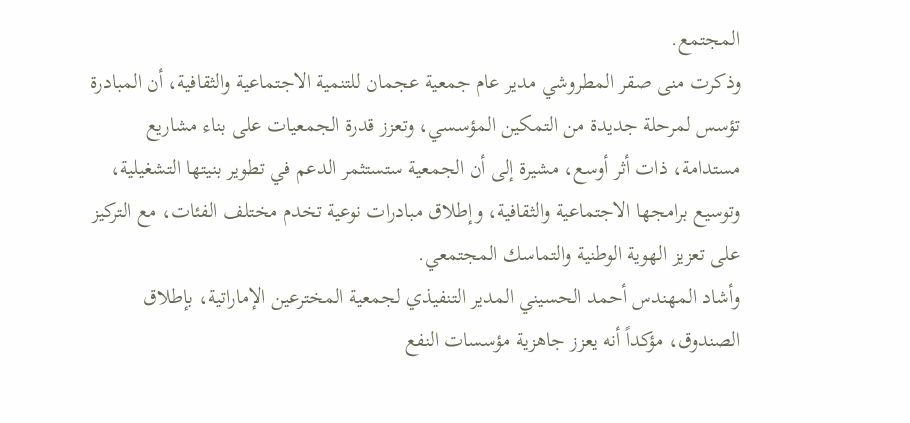المجتمع.
وذكرت منى صقر المطروشي مدير عام جمعية عجمان للتنمية الاجتماعية والثقافية، أن المبادرة تؤسس لمرحلة جديدة من التمكين المؤسسي، وتعزز قدرة الجمعيات على بناء مشاريع مستدامة، ذات أثر أوسع، مشيرة إلى أن الجمعية ستستثمر الدعم في تطوير بنيتها التشغيلية، وتوسيع برامجها الاجتماعية والثقافية، وإطلاق مبادرات نوعية تخدم مختلف الفئات، مع التركيز على تعزيز الهوية الوطنية والتماسك المجتمعي.
وأشاد المهندس أحمد الحسيني المدير التنفيذي لجمعية المخترعين الإماراتية، بإطلاق الصندوق، مؤكداً أنه يعزز جاهزية مؤسسات النفع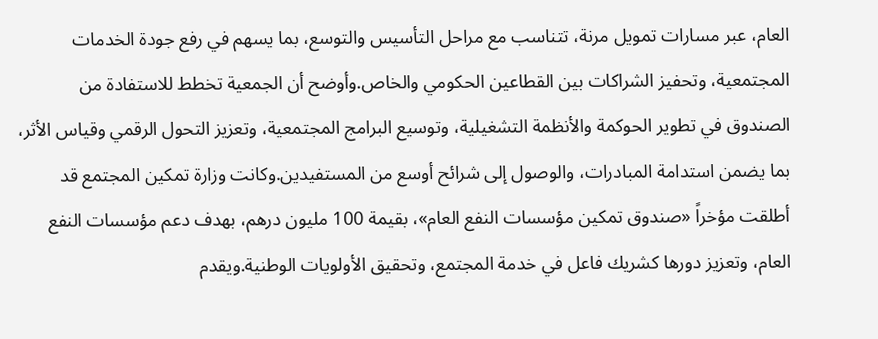العام، عبر مسارات تمويل مرنة، تتناسب مع مراحل التأسيس والتوسع، بما يسهم في رفع جودة الخدمات المجتمعية، وتحفيز الشراكات بين القطاعين الحكومي والخاص.وأوضح أن الجمعية تخطط للاستفادة من الصندوق في تطوير الحوكمة والأنظمة التشغيلية، وتوسيع البرامج المجتمعية، وتعزيز التحول الرقمي وقياس الأثر، بما يضمن استدامة المبادرات، والوصول إلى شرائح أوسع من المستفيدين.وكانت وزارة تمكين المجتمع قد أطلقت مؤخراً «صندوق تمكين مؤسسات النفع العام»، بقيمة 100 مليون درهم، بهدف دعم مؤسسات النفع العام، وتعزيز دورها كشريك فاعل في خدمة المجتمع، وتحقيق الأولويات الوطنية.ويقدم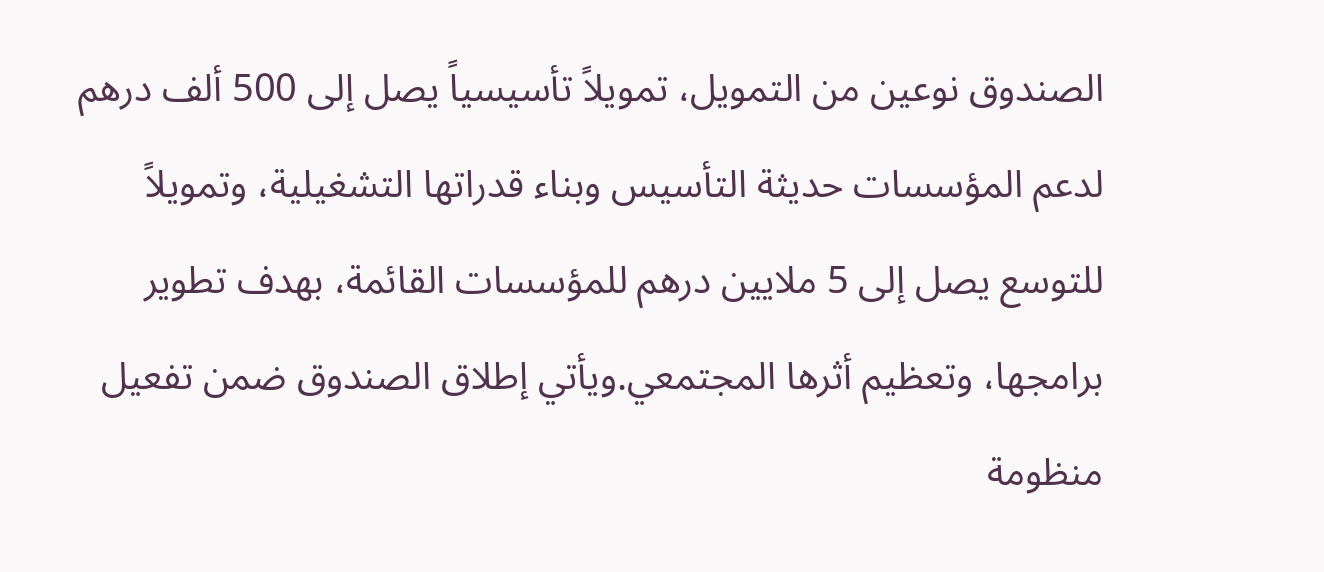الصندوق نوعين من التمويل، تمويلاً تأسيسياً يصل إلى 500 ألف درهم لدعم المؤسسات حديثة التأسيس وبناء قدراتها التشغيلية، وتمويلاً للتوسع يصل إلى 5 ملايين درهم للمؤسسات القائمة، بهدف تطوير برامجها، وتعظيم أثرها المجتمعي.ويأتي إطلاق الصندوق ضمن تفعيل منظومة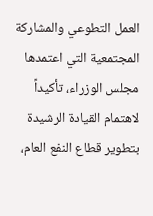العمل التطوعي والمشاركة المجتمعية التي اعتمدها مجلس الوزراء، تأكيداً لاهتمام القيادة الرشيدة بتطوير قطاع النفع العام،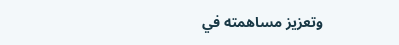وتعزيز مساهمته في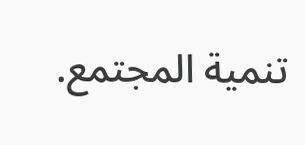تنمية المجتمع.